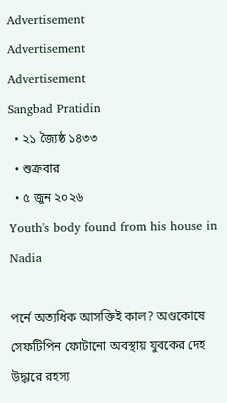Advertisement
Advertisement
Advertisement
Sangbad Pratidin
  • ২১ জ্যৈষ্ঠ ১৪৩৩
  • শুক্রবার
  • ৫ জুন ২০২৬
Youth's body found from his house in Nadia

পর্নে অত্যধিক আসক্তিই কাল? অণ্ডকোষে সেফটিপিন ফোটানো অবস্থায় যুবকের দেহ উদ্ধারে রহস্য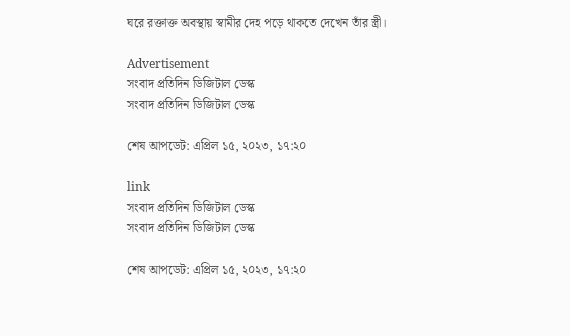ঘরে রক্তাক্ত অবস্থায় স্বামীর দেহ পড়ে থাকতে দেখেন তাঁর স্ত্রী।

Advertisement
সংবাদ প্রতিদিন ডিজিটাল ডেস্ক
সংবাদ প্রতিদিন ডিজিটাল ডেস্ক

শেষ আপডেট: এপ্রিল ১৫, ২০২৩, ১৭:২০

link
সংবাদ প্রতিদিন ডিজিটাল ডেস্ক
সংবাদ প্রতিদিন ডিজিটাল ডেস্ক

শেষ আপডেট: এপ্রিল ১৫, ২০২৩, ১৭:২০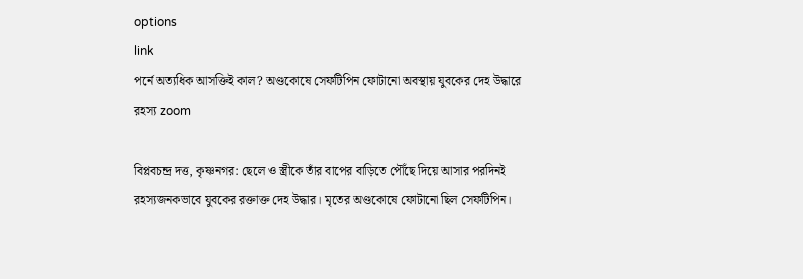options
link
পর্নে অত্যধিক আসক্তিই কাল? অণ্ডকোষে সেফটিপিন ফোটানো অবস্থায় যুবকের দেহ উদ্ধারে রহস্য zoom

বিপ্লবচন্দ্র দত্ত, কৃষ্ণনগর: ছেলে ও স্ত্রীকে তাঁর বাপের বাড়িতে পৌঁছে দিয়ে আসার পরদিনই রহস্যজনকভাবে যুবকের রক্তাক্ত দেহ উদ্ধার। মৃতের অণ্ডকোষে ফোটানো ছিল সেফটিপিন।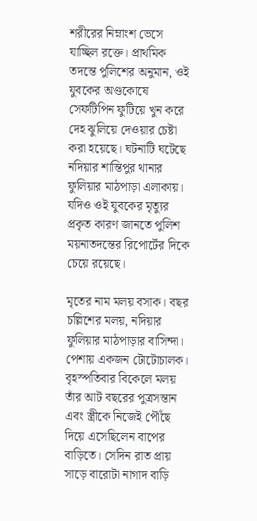শরীরের নিম্নাংশ ভেসে যাচ্ছিল রক্তে। প্রাথমিক তদন্তে পুলিশের অনুমান, ওই যুবকের অণ্ডকোষে সেফটিপিন ফুটিয়ে খুন করে দেহ ঝুলিয়ে দেওয়ার চেষ্টা করা হয়েছে। ঘটনাটি ঘটেছে নদিয়ার শান্তিপুর থানার ফুলিয়ার মাঠপাড়া এলাকায়। যদিও ওই যুবকের মৃত্যুর প্রকৃত কারণ জানতে পুলিশ ময়নাতদন্তের রিপোর্টের দিকে চেয়ে রয়েছে।

মৃতের নাম মলয় বসাক। বছর চল্লিশের মলয়, নদিয়ার ফুলিয়ার মাঠপাড়ার বাসিন্দা। পেশায় একজন টোটোচালক। বৃহস্পতিবার বিকেলে মলয় তাঁর আট বছরের পুত্রসন্তান এবং স্ত্রীকে নিজেই পৌঁছে দিয়ে এসেছিলেন বাপের বাড়িতে। সেদিন রাত প্রায় সাড়ে বারোটা নাগাদ বাড়ি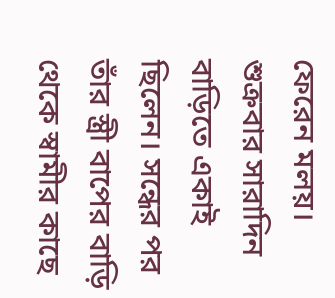ফেরেন মলয়। শুক্রবার সারাদিন বাড়িতে একাই ছিলেন। সন্ধের পর তাঁর স্ত্রী বাপের বাড়ি থেকে স্বামীর কাছে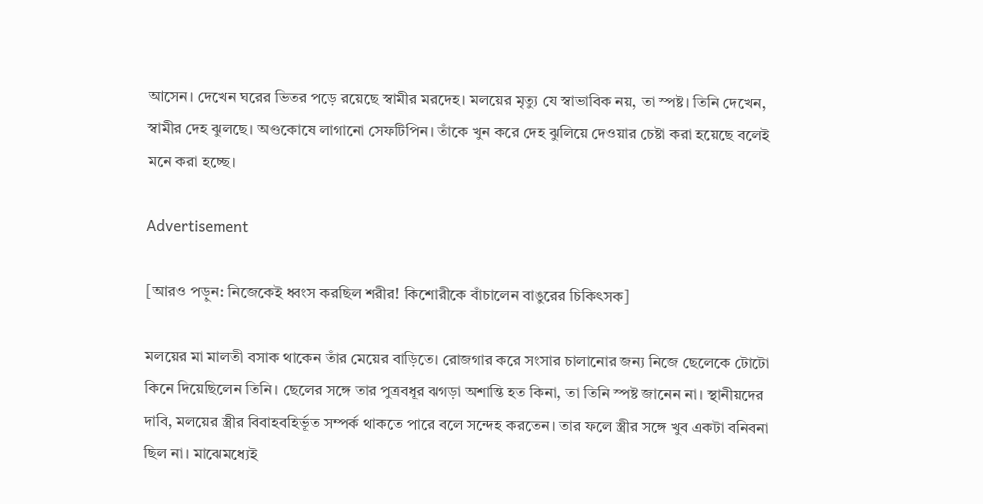আসেন। দেখেন ঘরের ভিতর পড়ে রয়েছে স্বামীর মরদেহ। মলয়ের মৃত্যু যে স্বাভাবিক নয়, তা স্পষ্ট। তিনি দেখেন, স্বামীর দেহ ঝুলছে। অণ্ডকোষে লাগানো সেফটিপিন। তাঁকে খুন করে দেহ ঝুলিয়ে দেওয়ার চেষ্টা করা হয়েছে বলেই মনে করা হচ্ছে।

Advertisement

[আরও পড়ুন: নিজেকেই ধ্বংস করছিল শরীর! কিশোরীকে বাঁচালেন বাঙুরের চিকিৎসক]

মলয়ের মা মালতী বসাক থাকেন তাঁর মেয়ের বাড়িতে। রোজগার করে সংসার চালানোর জন্য নিজে ছেলেকে টোটো কিনে দিয়েছিলেন তিনি। ছেলের সঙ্গে তার পুত্রবধূর ঝগড়া অশান্তি হত কিনা, তা তিনি স্পষ্ট জানেন না। স্থানীয়দের দাবি, মলয়ের স্ত্রীর বিবাহবহির্ভূত সম্পর্ক থাকতে পারে বলে সন্দেহ করতেন। তার ফলে স্ত্রীর সঙ্গে খুব একটা বনিবনা ছিল না। মাঝেমধ্যেই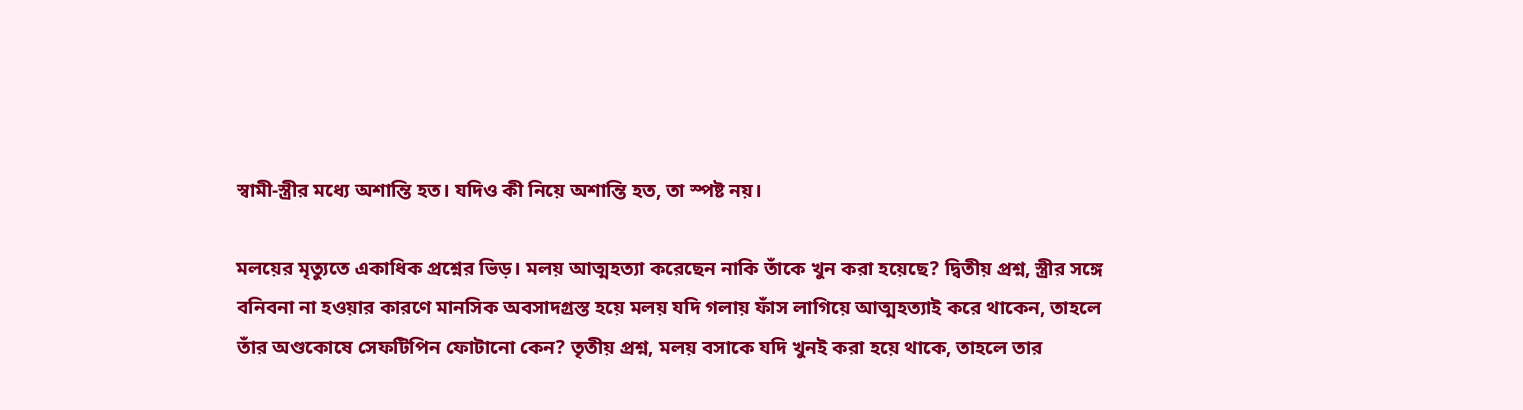স্বামী-স্ত্রীর মধ্যে অশান্তি হত। যদিও কী নিয়ে অশান্তি হত, তা স্পষ্ট নয়।

মলয়ের মৃত্যুতে একাধিক প্রশ্নের ভিড়। মলয় আত্মহত্যা করেছেন নাকি তাঁকে খুন করা হয়েছে? দ্বিতীয় প্রশ্ন, স্ত্রীর সঙ্গে বনিবনা না হওয়ার কারণে মানসিক অবসাদগ্রস্ত হয়ে মলয় যদি গলায় ফাঁস লাগিয়ে আত্মহত্যাই করে থাকেন, তাহলে তাঁর অণ্ডকোষে সেফটিপিন ফোটানো কেন? তৃতীয় প্রশ্ন, মলয় বসাকে যদি খুনই করা হয়ে থাকে, তাহলে তার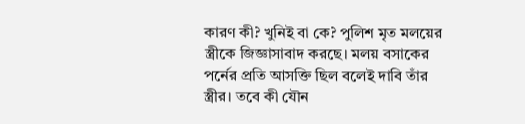কারণ কী? খুনিই বা কে? পুলিশ মৃত মলয়ের স্ত্রীকে জিজ্ঞাসাবাদ করছে। মলয় বসাকের পর্নের প্রতি আসক্তি ছিল বলেই দাবি তাঁর স্ত্রীর। তবে কী যৌন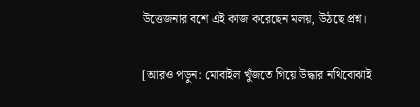উত্তেজনার বশে এই কাজ করেছেন মলয়, উঠছে প্রশ্ন।

[আরও পড়ুন: মোবাইল খুঁজতে গিয়ে উদ্ধার নথিবোঝাই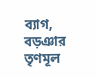ব্যাগ, বড়ঞার তৃণমূল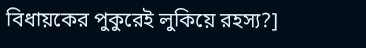বিধায়কের পুকুরেই লুকিয়ে রহস্য?]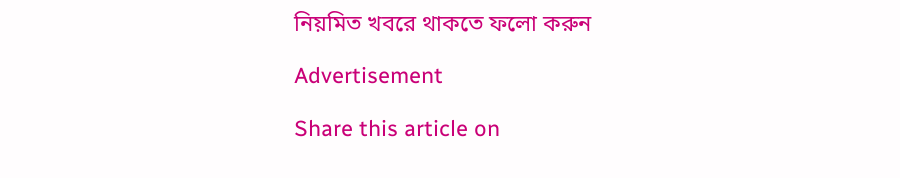নিয়মিত খবরে থাকতে ফলো করুন

Advertisement

Share this article on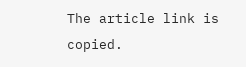The article link is copied.